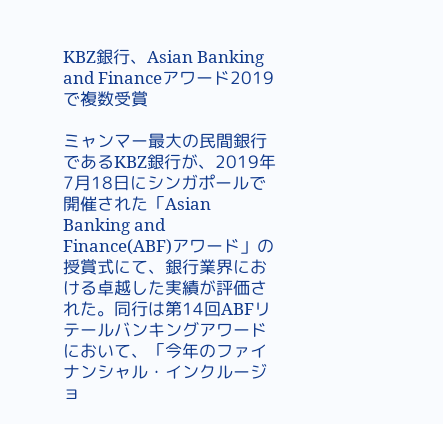KBZ銀行、Asian Banking and Financeアワード2019で複数受賞

ミャンマー最大の民間銀行であるKBZ銀行が、2019年7月18日にシンガポールで開催された「Asian Banking and Finance(ABF)アワード」の授賞式にて、銀行業界における卓越した実績が評価された。同行は第14回ABFリテールバンキングアワードにおいて、「今年のファイナンシャル・インクルージョ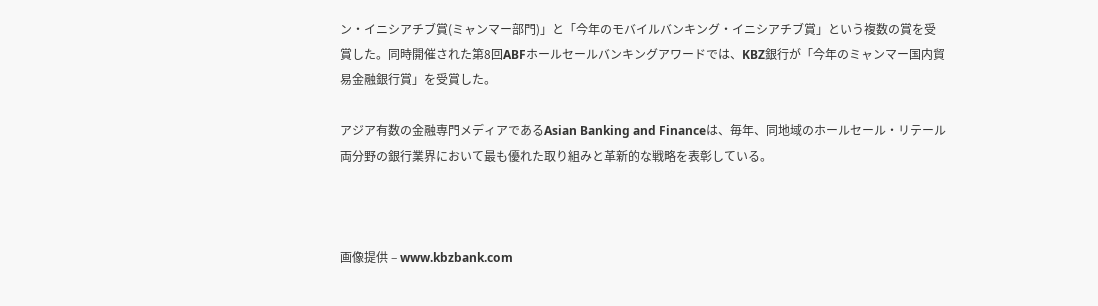ン・イニシアチブ賞(ミャンマー部門)」と「今年のモバイルバンキング・イニシアチブ賞」という複数の賞を受賞した。同時開催された第8回ABFホールセールバンキングアワードでは、KBZ銀行が「今年のミャンマー国内貿易金融銀行賞」を受賞した。

アジア有数の金融専門メディアであるAsian Banking and Financeは、毎年、同地域のホールセール・リテール両分野の銀行業界において最も優れた取り組みと革新的な戦略を表彰している。



画像提供 – www.kbzbank.com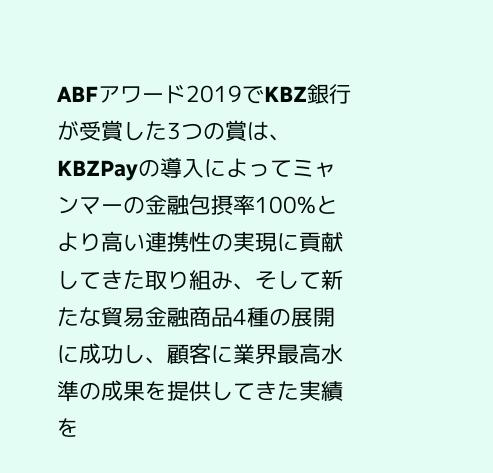ABFアワード2019でKBZ銀行が受賞した3つの賞は、KBZPayの導入によってミャンマーの金融包摂率100%とより高い連携性の実現に貢献してきた取り組み、そして新たな貿易金融商品4種の展開に成功し、顧客に業界最高水準の成果を提供してきた実績を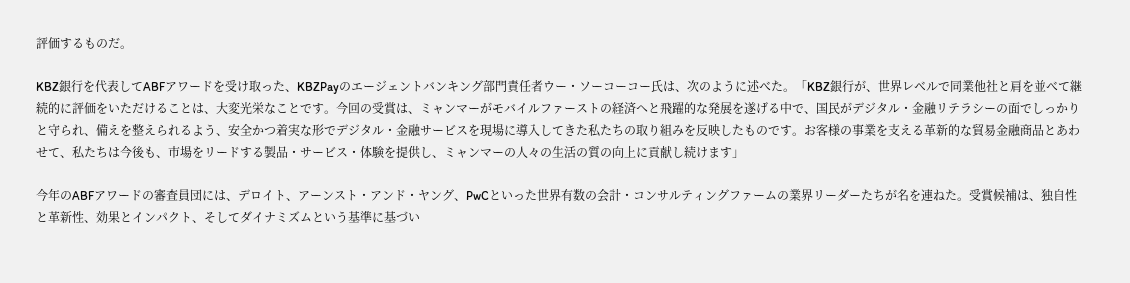評価するものだ。

KBZ銀行を代表してABFアワードを受け取った、KBZPayのエージェントバンキング部門責任者ウー・ソーコーコー氏は、次のように述べた。「KBZ銀行が、世界レベルで同業他社と肩を並べて継続的に評価をいただけることは、大変光栄なことです。今回の受賞は、ミャンマーがモバイルファーストの経済へと飛躍的な発展を遂げる中で、国民がデジタル・金融リテラシーの面でしっかりと守られ、備えを整えられるよう、安全かつ着実な形でデジタル・金融サービスを現場に導入してきた私たちの取り組みを反映したものです。お客様の事業を支える革新的な貿易金融商品とあわせて、私たちは今後も、市場をリードする製品・サービス・体験を提供し、ミャンマーの人々の生活の質の向上に貢献し続けます」

今年のABFアワードの審査員団には、デロイト、アーンスト・アンド・ヤング、PwCといった世界有数の会計・コンサルティングファームの業界リーダーたちが名を連ねた。受賞候補は、独自性と革新性、効果とインパクト、そしてダイナミズムという基準に基づい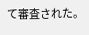て審査された。